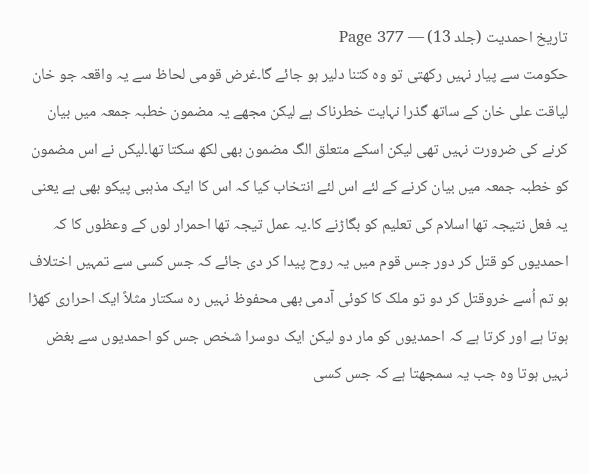تاریخ احمدیت (جلد 13) — Page 377
حکومت سے پیار نہیں رکھتی تو وہ کتنا دلیر ہو جائے گا۔غرض قومی لحاظ سے یہ واقعہ جو خان لیاقت علی خان کے ساتھ گذرا نہایت خطرناک ہے لیکن مجھے یہ مضمون خطبہ جمعہ میں بیان کرنے کی ضرورت نہیں تھی لیکن اسکے متعلق الگ مضمون بھی لکھ سکتا تھا۔لیکں نے اس مضمون کو خطبہ جمعہ میں بیان کرنے کے لئے اس لئے انتخاب کیا کہ اس کا ایک مذہبی پیکو بھی ہے یعنی یہ فعل نتیجہ تھا اسلام کی تعلیم کو بگاڑنے کا۔یہ عمل تیجہ تھا احمرار لوں کے وعظوں کا کہ احمدیوں کو قتل کر دور جس قوم میں یہ روح پیدا کر دی جائے کہ جس کسی سے تمہیں اختلاف ہو تم اُسے خروقتل کر دو تو ملک کا کوئی آدمی بھی محفوظ نہیں رہ سکتار مثلاً ایک احراری کھڑا ہوتا ہے اور کرتا ہے کہ احمدیوں کو مار دو لیکن ایک دوسرا شخص جس کو احمدیوں سے بغض نہیں ہوتا وہ جب یہ سمجھتا ہے کہ جس کسی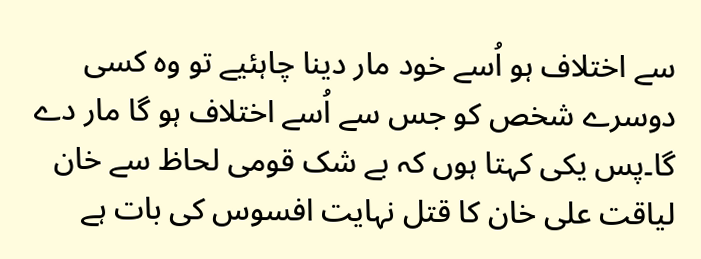سے اختلاف ہو اُسے خود مار دینا چاہئیے تو وہ کسی دوسرے شخص کو جس سے اُسے اختلاف ہو گا مار دے گا۔پس یکی کہتا ہوں کہ بے شک قومی لحاظ سے خان لیاقت علی خان کا قتل نہایت افسوس کی بات ہے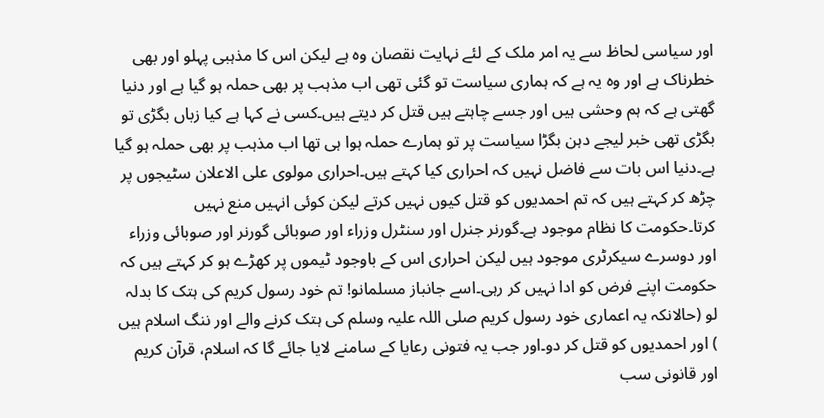اور سیاسی لحاظ سے یہ امر ملک کے لئے نہایت نقصان وہ ہے لیکن اس کا مذہبی پہلو اور بھی خطرناک ہے اور وہ یہ ہے کہ ہماری سیاست تو گئی تھی اب مذہب پر بھی حملہ ہو گیا ہے اور دنیا گھتی ہے کہ ہم وحشی ہیں اور جسے چاہتے ہیں قتل کر دیتے ہیں۔کسی نے کہا ہے کیا زباں بگڑی تو بگڑی تھی خبر لیجے دہن بگڑا سیاست پر تو ہمارے حملہ ہوا ہی تھا اب مذہب پر بھی حملہ ہو گیا ہے۔دنیا اس بات سے فاضل نہیں کہ احراری کیا کہتے ہیں۔احراری مولوی علی الاعلان سٹیجوں پر چڑھ کر کہتے ہیں کہ تم احمدیوں کو قتل کیوں نہیں کرتے لیکن کوئی انہیں منع نہیں کرتا۔حکومت کا نظام موجود ہے۔گورنر جنرل اور سنٹرل وزراء اور صوبائی گورنر اور صوبائی وزراء اور دوسرے سیکرٹری موجود ہیں لیکن احراری اس کے باوجود ٹیموں پر کھڑے ہو کر کہتے ہیں کہ حکومت اپنے فرض کو ادا نہیں کر رہی۔اسے جانباز مسلمانو! تم خود رسول کریم کی ہتک کا بدلہ لو (حالانکہ یہ اعماری خود رسول کریم صلی اللہ علیہ وسلم کی ہتک کرنے والے اور ننگ اسلام ہیں ) اور احمدیوں کو قتل کر دو۔اور جب یہ فتونی رعایا کے سامنے لایا جائے گا کہ اسلام، قرآن کریم اور قانونی سب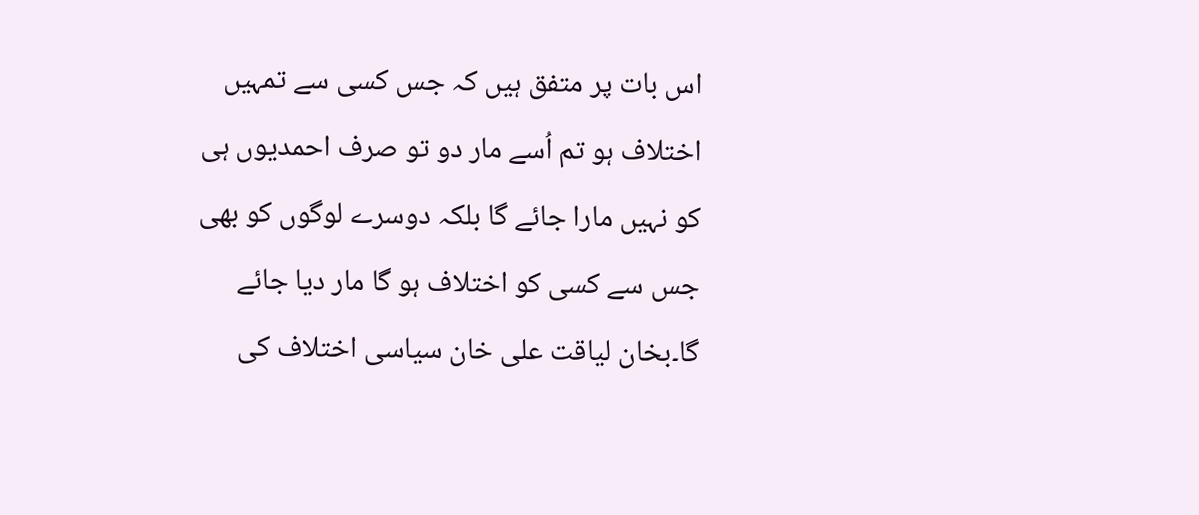اس بات پر متفق ہیں کہ جس کسی سے تمہیں اختلاف ہو تم اُسے مار دو تو صرف احمدیوں ہی کو نہیں مارا جائے گا بلکہ دوسرے لوگوں کو بھی جس سے کسی کو اختلاف ہو گا مار دیا جائے گا۔بخان لیاقت علی خان سیاسی اختلاف کی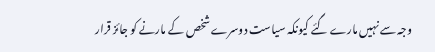وجہ سے نہیں مارے گئے کیونکہ سیاست دوسرے شخص کے مارنے کو جائز قرار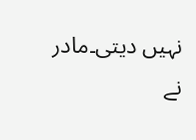نہیں دیتی۔مادر نے